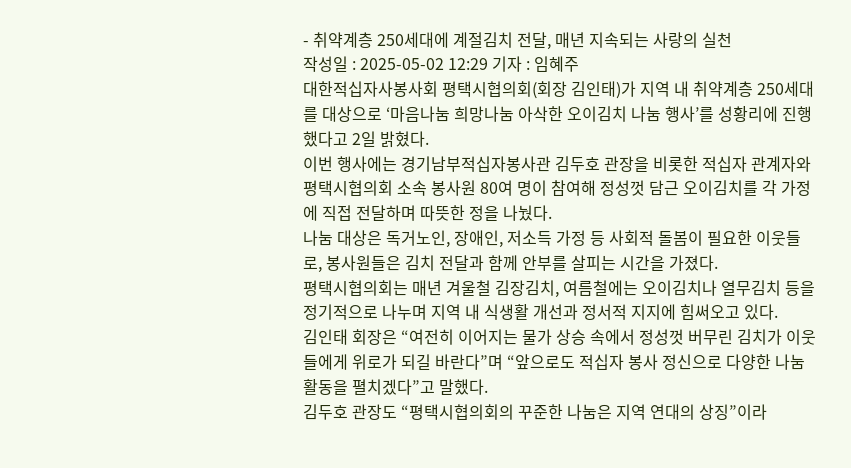- 취약계층 250세대에 계절김치 전달, 매년 지속되는 사랑의 실천
작성일 : 2025-05-02 12:29 기자 : 임혜주
대한적십자사봉사회 평택시협의회(회장 김인태)가 지역 내 취약계층 250세대를 대상으로 ‘마음나눔 희망나눔 아삭한 오이김치 나눔 행사’를 성황리에 진행했다고 2일 밝혔다.
이번 행사에는 경기남부적십자봉사관 김두호 관장을 비롯한 적십자 관계자와 평택시협의회 소속 봉사원 80여 명이 참여해 정성껏 담근 오이김치를 각 가정에 직접 전달하며 따뜻한 정을 나눴다.
나눔 대상은 독거노인, 장애인, 저소득 가정 등 사회적 돌봄이 필요한 이웃들로, 봉사원들은 김치 전달과 함께 안부를 살피는 시간을 가졌다.
평택시협의회는 매년 겨울철 김장김치, 여름철에는 오이김치나 열무김치 등을 정기적으로 나누며 지역 내 식생활 개선과 정서적 지지에 힘써오고 있다.
김인태 회장은 “여전히 이어지는 물가 상승 속에서 정성껏 버무린 김치가 이웃들에게 위로가 되길 바란다”며 “앞으로도 적십자 봉사 정신으로 다양한 나눔 활동을 펼치겠다”고 말했다.
김두호 관장도 “평택시협의회의 꾸준한 나눔은 지역 연대의 상징”이라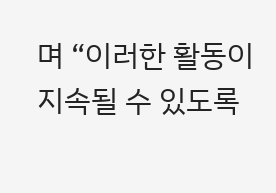며 “이러한 활동이 지속될 수 있도록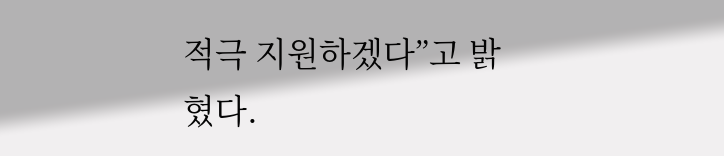적극 지원하겠다”고 밝혔다.